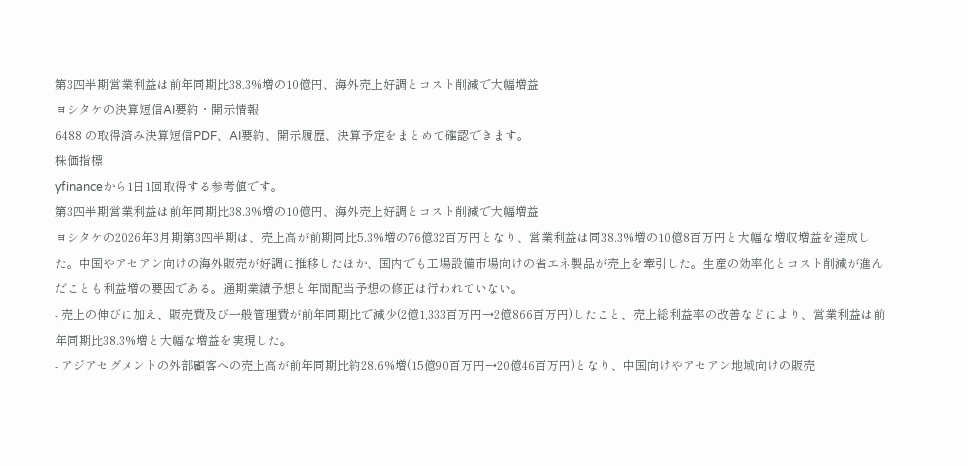第3四半期営業利益は前年同期比38.3%増の10億円、海外売上好調とコスト削減で大幅増益
ヨシタケの決算短信AI要約・開示情報
6488 の取得済み決算短信PDF、AI要約、開示履歴、決算予定をまとめて確認できます。
株価指標
yfinanceから1日1回取得する参考値です。
第3四半期営業利益は前年同期比38.3%増の10億円、海外売上好調とコスト削減で大幅増益
ヨシタケの2026年3月期第3四半期は、売上高が前期同比5.3%増の76億32百万円となり、営業利益は同38.3%増の10億8百万円と大幅な増収増益を達成した。中国やアセアン向けの海外販売が好調に推移したほか、国内でも工場設備市場向けの省エネ製品が売上を牽引した。生産の効率化とコスト削減が進んだことも利益増の要因である。通期業績予想と年間配当予想の修正は行われていない。
- 売上の伸びに加え、販売費及び一般管理費が前年同期比で減少(2億1,333百万円→2億866百万円)したこと、売上総利益率の改善などにより、営業利益は前年同期比38.3%増と大幅な増益を実現した。
- アジアセグメントの外部顧客への売上高が前年同期比約28.6%増(15億90百万円→20億46百万円)となり、中国向けやアセアン地域向けの販売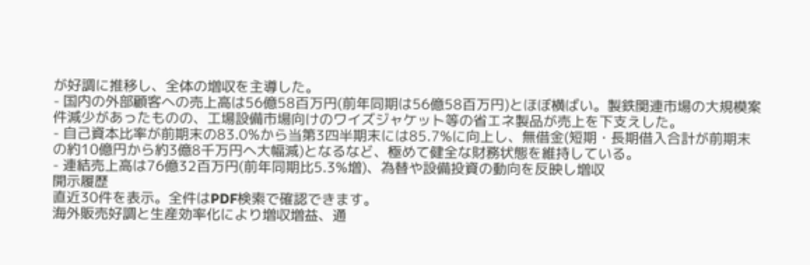が好調に推移し、全体の増収を主導した。
- 国内の外部顧客への売上高は56億58百万円(前年同期は56億58百万円)とほぼ横ばい。製鉄関連市場の大規模案件減少があったものの、工場設備市場向けのワイズジャケット等の省エネ製品が売上を下支えした。
- 自己資本比率が前期末の83.0%から当第3四半期末には85.7%に向上し、無借金(短期・長期借入合計が前期末の約10億円から約3億8千万円へ大幅減)となるなど、極めて健全な財務状態を維持している。
- 連結売上高は76億32百万円(前年同期比5.3%増)、為替や設備投資の動向を反映し増収
開示履歴
直近30件を表示。全件はPDF検索で確認できます。
海外販売好調と生産効率化により増収増益、通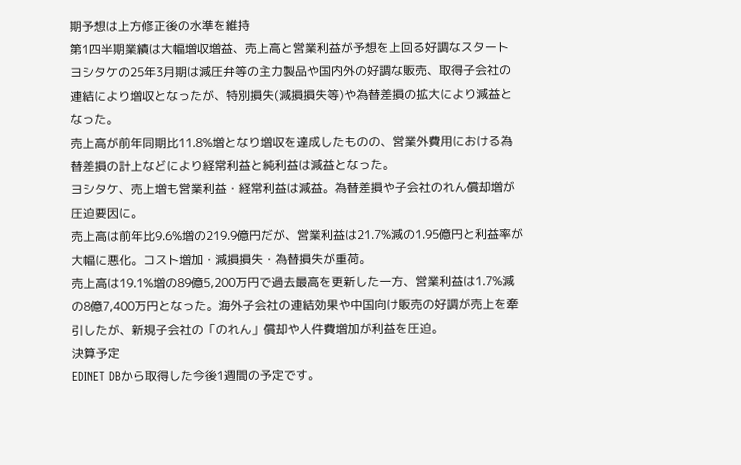期予想は上方修正後の水準を維持
第1四半期業績は大幅増収増益、売上高と営業利益が予想を上回る好調なスタート
ヨシタケの25年3月期は減圧弁等の主力製品や国内外の好調な販売、取得子会社の連結により増収となったが、特別損失(減損損失等)や為替差損の拡大により減益となった。
売上高が前年同期比11.8%増となり増収を達成したものの、営業外費用における為替差損の計上などにより経常利益と純利益は減益となった。
ヨシタケ、売上増も営業利益・経常利益は減益。為替差損や子会社のれん償却増が圧迫要因に。
売上高は前年比9.6%増の219.9億円だが、営業利益は21.7%減の1.95億円と利益率が大幅に悪化。コスト増加・減損損失・為替損失が重荷。
売上高は19.1%増の89億5,200万円で過去最高を更新した一方、営業利益は1.7%減の8億7,400万円となった。海外子会社の連結効果や中国向け販売の好調が売上を牽引したが、新規子会社の「のれん」償却や人件費増加が利益を圧迫。
決算予定
EDINET DBから取得した今後1週間の予定です。